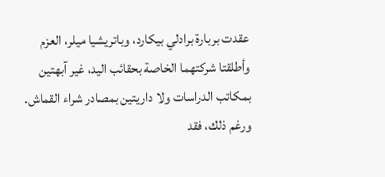عقدت بربارة برادلي بيكارد، وباتريشيا ميلر، العزم وأطلقتا شركتهما الخاصة بحقائب اليد، غير آبهتين بمكاتب الدراسات ولا داريتين بمصادر شراء القماش. ورغم ذلك، فقد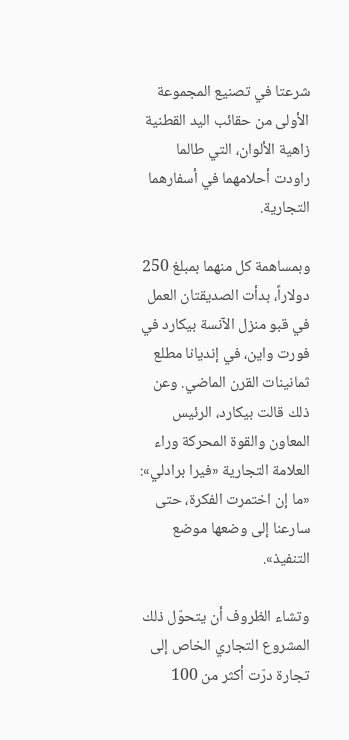شرعتا في تصنيع المجموعة الأولى من حقائب اليد القطنية زاهية الألوان، التي طالما راودت أحلامهما في أسفارهما التجارية.

وبمساهمة كل منهما بمبلغ 250 دولاراً، بدأت الصديقتان العمل في قبو منزل الآنسة بيكارد في فورت واين، في إنديانا مطلع ثمانينات القرن الماضي. وعن ذلك قالت بيكارد، الرئيس المعاون والقوة المحركة وراء العلامة التجارية «فيرا برادلي»: «ما إن اختمرت الفكرة، حتى سارعنا إلى وضعها موضع التنفيذ».

وتشاء الظروف أن يتحوّل ذلك المشروع التجاري الخاص إلى تجارة درّت أكثر من 100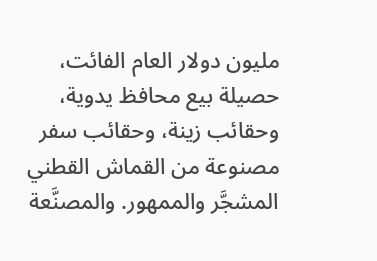مليون دولار العام الفائت، حصيلة بيع محافظ يدوية، وحقائب زينة، وحقائب سفر مصنوعة من القماش القطني المشجَّر والممهور. والمصنَّعة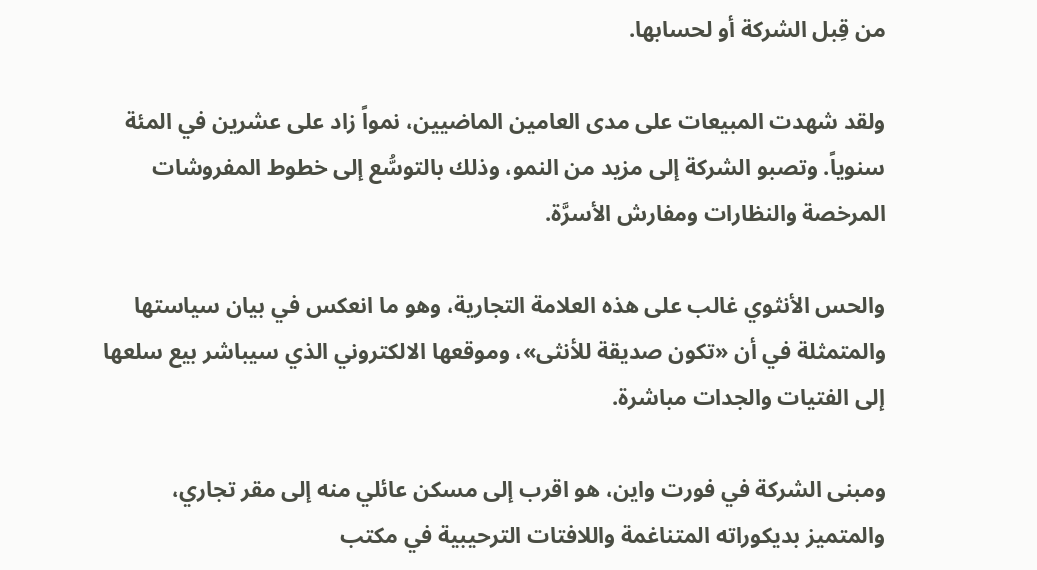من قِبل الشركة أو لحسابها.

ولقد شهدت المبيعات على مدى العامين الماضيين، نمواً زاد على عشرين في المئة سنوياً. وتصبو الشركة إلى مزيد من النمو، وذلك بالتوسُّع إلى خطوط المفروشات المرخصة والنظارات ومفارش الأسرَّة.

والحس الأنثوي غالب على هذه العلامة التجارية، وهو ما انعكس في بيان سياستها والمتمثلة في أن «تكون صديقة للأنثى»، وموقعها الالكتروني الذي سيباشر بيع سلعها إلى الفتيات والجدات مباشرة.

ومبنى الشركة في فورت واين، هو اقرب إلى مسكن عائلي منه إلى مقر تجاري، والمتميز بديكوراته المتناغمة واللافتات الترحيبية في مكتب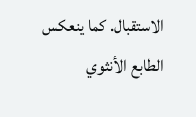الاستقبال. كما ينعكس الطابع الأنثوي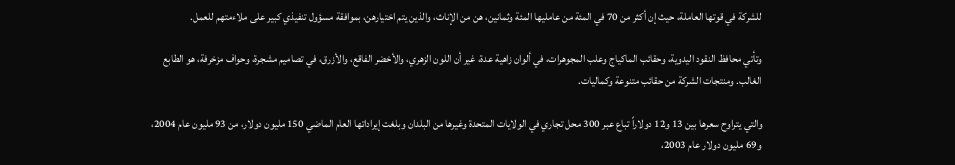للشركة في قوتها العاملة، حيث إن أكثر من 70 في المئة من عامليها المئة وثمانين، هن من الإناث، والذين يتم اختيارهن، بموافقة مسؤول تنفيذي كبير على ملاءمتهم للعمل.

وتأتي محافظ النقود اليدوية، وحقائب الماكياج وعلب المجوهرات، في ألوان زاهية عدة، غير أن اللون الزهري، والأخضر الفاقع، والأزرق، في تصاميم مشجرة، وحواف مزخرفة، هو الطابع الغالب. ومنتجات الشركة من حقائب متنوعة وكماليات.

والتي يتراوح سعرها بين 13 و12 دولاراً تباع عبر 300 محل تجاري في الولايات المتحدة وغيرها من البلدان وبلغت إيراداتها العام الماضي 150 مليون دولار، من 93 مليون عام 2004، و69 مليون دولار عام 2003،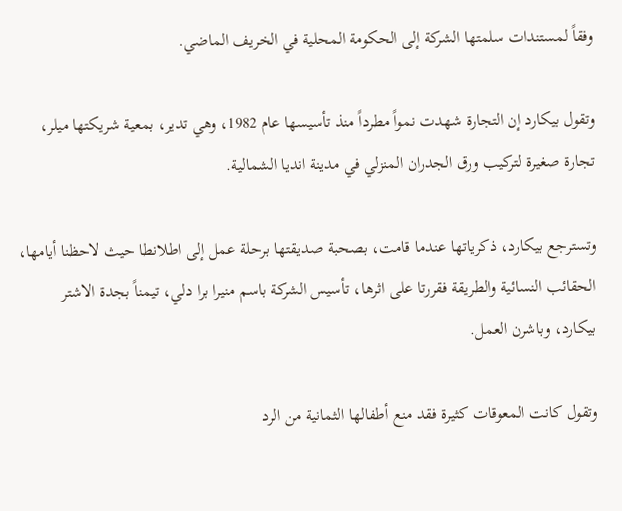وفقاً لمستندات سلمتها الشركة إلى الحكومة المحلية في الخريف الماضي.

وتقول بيكارد إن التجارة شهدت نمواً مطرداً منذ تأسيسها عام 1982، وهي تدير، بمعية شريكتها ميلر، تجارة صغيرة لتركيب ورق الجدران المنزلي في مدينة انديا الشمالية.

وتسترجع بيكارد، ذكرياتها عندما قامت، بصحبة صديقتها برحلة عمل إلى اطلانطا حيث لاحظنا أيامها، الحقائب النسائية والطريقة فقررتا على اثرها، تأسيس الشركة باسم منيرا برا دلي، تيمناً بجدة الاشتر بيكارد، وباشرن العمل.

وتقول كانت المعوقات كثيرة فقد منع أطفالها الثمانية من الرد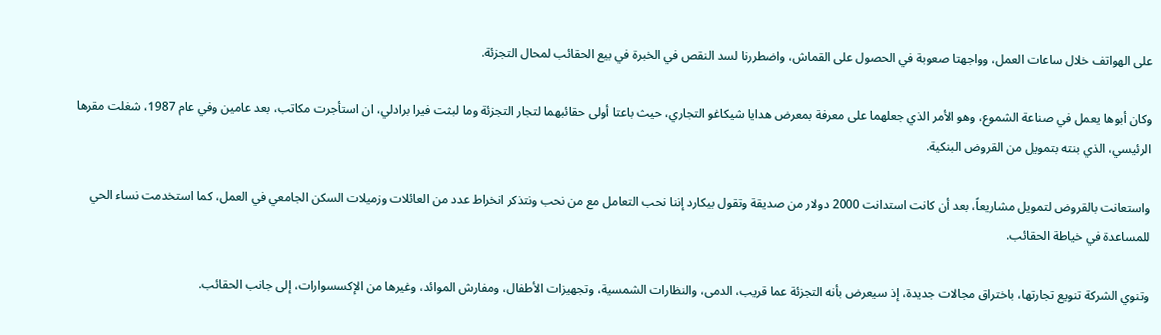على الهواتف خلال ساعات العمل، وواجهتا صعوبة في الحصول على القماش، واضطررنا لسد النقص في الخبرة في بيع الحقائب لمحال التجزئة.

وكان أبوها يعمل في صناعة الشموع، وهو الأمر الذي جعلهما على معرفة بمعرض هدايا شيكاغو التجاري، حيث باعتا أولى حقائبهما لتجار التجزئة وما لبثت فيرا برادلي، ان استأجرت مكاتب، بعد عامين وفي عام 1987، شغلت مقرها الرئيسي، الذي بنته بتمويل من القروض البنكية.

واستعانت بالقروض لتمويل مشاريعاً، بعد أن كانت استدانت 2000 دولار من صديقة وتقول بيكارد إننا نحب التعامل مع من نحب ونتذكر انخراط عدد من العائلات وزميلات السكن الجامعي في العمل، كما استخدمت نساء الحي للمساعدة في خياطة الحقائب.

وتنوي الشركة تنويع تجارتها، باختراق مجالات جديدة، إذ سيعرض بأنه التجزئة عما قريب، الدمى، والنظارات الشمسية، وتجهيزات الأطفال، ومفارش الموائد، وغيرها من الإكسسوارات، إلى جانب الحقائب.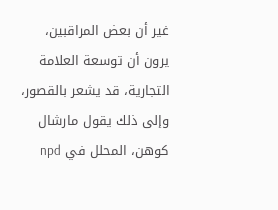غير أن بعض المراقبين، يرون أن توسعة العلامة التجارية، قد يشعر بالقصور، وإلى ذلك يقول مارشال كوهن، المحلل في npd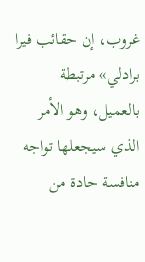غروب، إن حقائب فيرا برادلي» مرتبطة بالعميل، وهو الأمر الذي سيجعلها تواجه منافسة حادة من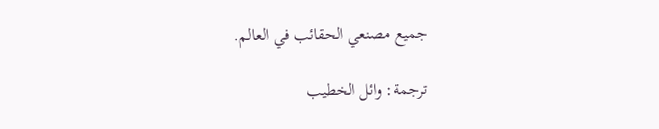جميع مصنعي الحقائب في العالم.

ترجمة: وائل الخطيب